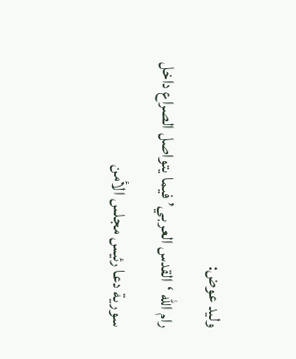وليد عوض:
رام الله ‘القدس العربي’ فيما يتواصل الصراع داخل سورية دعا رئيس مجلس الأمن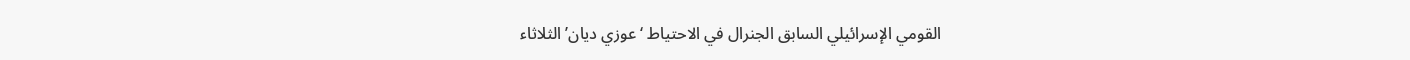القومي الإسرائيلي السابق الجنرال في الاحتياط ‘عوزي ديان’ الثلاثاء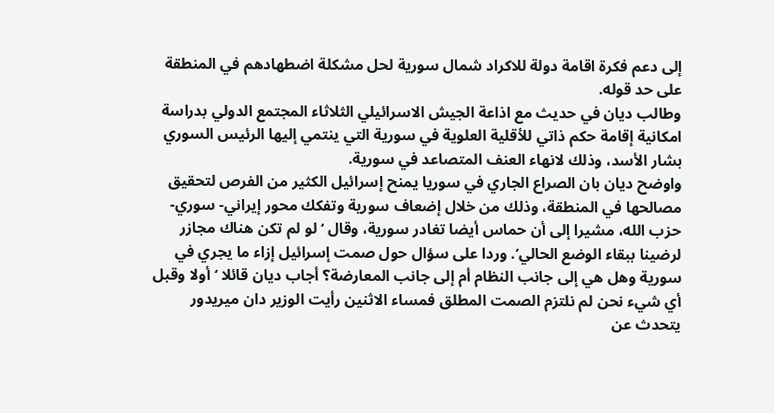إلى دعم فكرة اقامة دولة للاكراد شمال سورية لحل مشكلة اضطهادهم في المنطقة على حد قوله.
وطالب ديان في حديث مع اذاعة الجيش الاسرائيلي الثلاثاء المجتمع الدولي بدراسة امكانية إقامة حكم ذاتي للأقلية العلوية في سورية التي ينتمي إليها الرئيس السوري بشار الأسد، وذلك لانهاء العنف المتصاعد في سورية.
واوضح ديان بان الصراع الجاري في سوريا يمنح إسرائيل الكثير من الفرص لتحقيق مصالحها في المنطقة، وذلك من خلال إضعاف سورية وتفكك محور إيراني- سوري- حزب الله، مشيرا إلى أن حماس أيضا تغادر سورية، وقال ‘لو لم تكن هناك مجازر لرضينا ببقاء الوضع الحالي’. وردا على سؤال حول صمت إسرائيل إزاء ما يجري في سورية وهل هي إلى جانب النظام أم إلى جانب المعارضة؟ أجاب ديان قائلا ‘أولا وقبل أي شيء نحن لم نلتزم الصمت المطلق فمساء الاثنين رأيت الوزير دان ميريدور يتحدث عن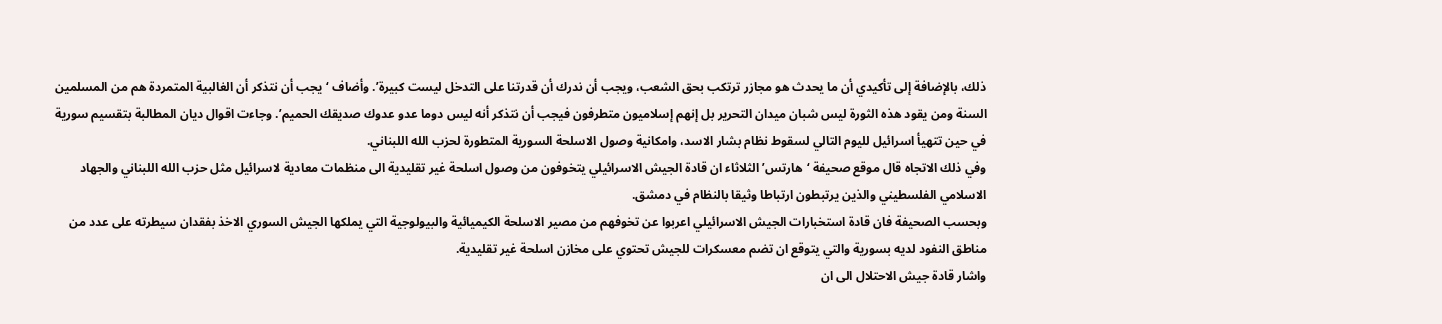ذلك، بالإضافة إلى تأكيدي أن ما يحدث هو مجازر ترتكب بحق الشعب، ويجب أن ندرك أن قدرتنا على التدخل ليست كبيرة’. وأضاف ‘يجب أن نتذكر أن الغالبية المتمردة هم من المسلمين السنة ومن يقود هذه الثورة ليس شبان ميدان التحرير بل إنهم إسلاميون متطرفون فيجب أن نتذكر أنه ليس دوما عدو عدوك صديقك الحميم’. وجاءت اقوال ديان المطالبة بتقسيم سورية في حين تتهيأ اسرائيل لليوم التالي لسقوط نظام بشار الاسد، وامكانية وصول الاسلحة السورية المتطورة لحزب الله اللبناني.
وفي ذلك الاتجاه قال موقع صحيفة ‘هارتس’ الثلاثاء ان قادة الجيش الاسرائيلي يتخوفون من وصول اسلحة غير تقليدية الى منظمات معادية لاسرائيل مثل حزب الله اللبناني والجهاد الاسلامي الفلسطيني والذين يرتبطون ارتباطا وثيقا بالنظام في دمشق.
وبحسب الصحيفة فان قادة استخبارات الجيش الاسرائيلي اعربوا عن تخوفهم من مصير الاسلحة الكيميائية والبيولوجية التي يملكها الجيش السوري الاخذ بفقدان سيطرته على عدد من مناطق النفود لديه بسورية والتي يتوقع ان تضم معسكرات للجيش تحتوي على مخازن اسلحة غير تقليدية.
واشار قادة جيش الاحتلال الى ان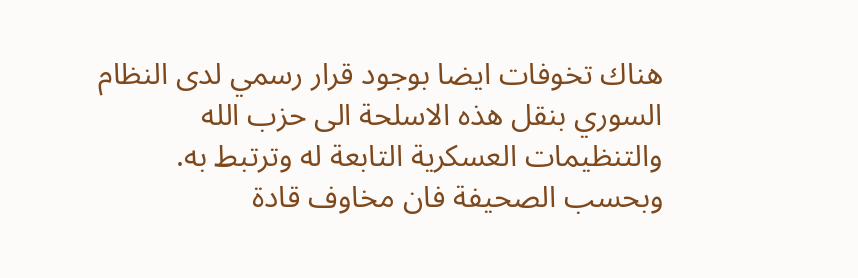هناك تخوفات ايضا بوجود قرار رسمي لدى النظام السوري بنقل هذه الاسلحة الى حزب الله والتنظيمات العسكرية التابعة له وترتبط به.
وبحسب الصحيفة فان مخاوف قادة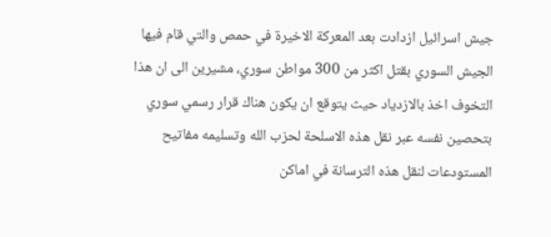جيش اسرائيل ازدادت بعد المعركة الاخيرة في حمص والتي قام فيها الجيش السوري بقتل اكثر من 300 مواطن سوري، مشيرين الى ان هذا التخوف اخذ بالازدياد حيث يتوقع ان يكون هناك قرار رسمي سوري بتحصين نفسه عبر نقل هذه الاسلحة لحزب الله وتسليمه مفاتيح المستودعات لنقل هذه الترسانة في اماكن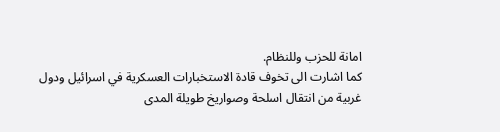امانة للحزب وللنظام.
كما اشارت الى تخوف قادة الاستخبارات العسكرية في اسرائيل ودول غربية من انتقال اسلحة وصواريخ طويلة المدى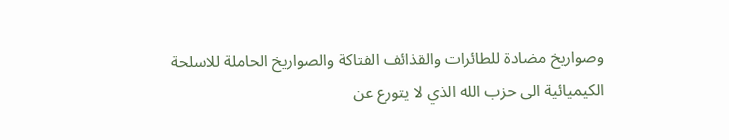وصواريخ مضادة للطائرات والقذائف الفتاكة والصواريخ الحاملة للاسلحة الكيميائية الى حزب الله الذي لا يتورع عن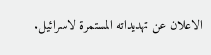الاعلان عن تهديداته المستمرة لاسرائيل.